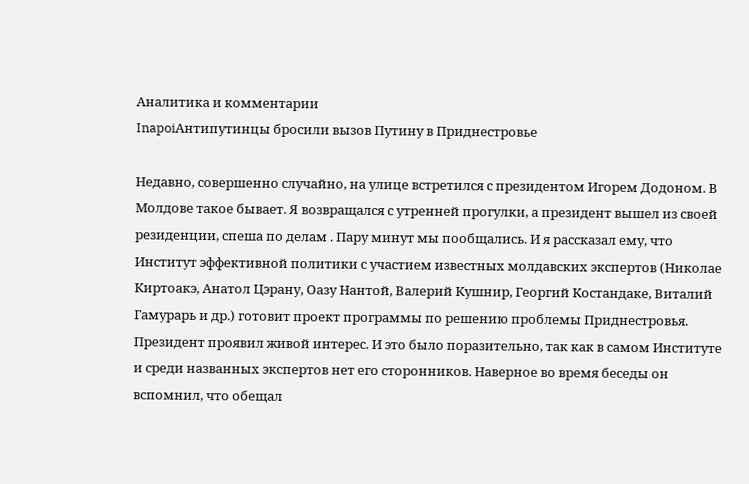Аналитика и комментарии
InapoiАнтипутинцы бросили вызов Путину в Приднестровье

Недавно, совершенно случайно, на улице встретился с президентом Игорем Додоном. В Молдове такое бывает. Я возвращался с утренней прогулки, а президент вышел из своей резиденции, спеша по делам . Пару минут мы пообщались. И я рассказал ему, что Институт эффективной политики с участием известных молдавских экспертов (Николае Киртоакэ, Анатол Цэрану, Оазу Нантой, Валерий Кушнир, Георгий Костандаке, Виталий Гамурарь и др.) готовит проект программы по решению проблемы Приднестровья.
Президент проявил живой интерес. И это было поразительно, так как в самом Институте и среди названных экспертов нет его сторонников. Наверное во время беседы он вспомнил, что обещал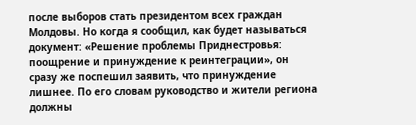после выборов стать президентом всех граждан Молдовы. Но когда я сообщил, как будет называться документ: «Решение проблемы Приднестровья: поощрение и принуждение к реинтеграции», он сразу же поспешил заявить, что принуждение лишнее. По его словам руководство и жители региона должны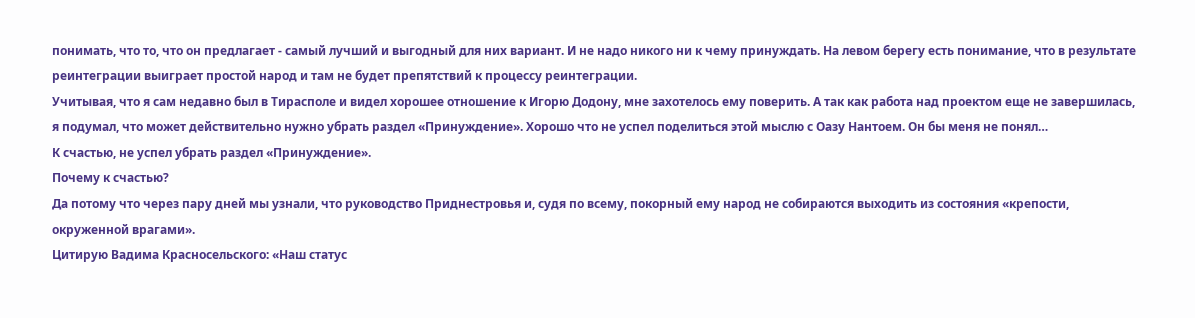понимать, что то, что он предлагает - самый лучший и выгодный для них вариант. И не надо никого ни к чему принуждать. На левом берегу есть понимание, что в результате реинтеграции выиграет простой народ и там не будет препятствий к процессу реинтеграции.
Учитывая, что я сам недавно был в Тирасполе и видел хорошее отношение к Игорю Додону, мне захотелось ему поверить. А так как работа над проектом еще не завершилась, я подумал, что может действительно нужно убрать раздел «Принуждение». Хорошо что не успел поделиться этой мыслю с Оазу Нантоем. Он бы меня не понял…
К счастью, не успел убрать раздел «Принуждение».
Почему к счастью?
Да потому что через пару дней мы узнали, что руководство Приднестровья и, судя по всему, покорный ему народ не собираются выходить из состояния «крепости, окруженной врагами».
Цитирую Вадима Красносельского: «Наш статус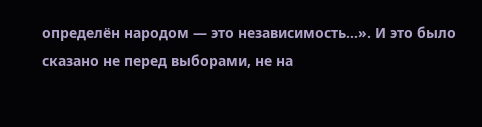определён народом — это независимость…». И это было сказано не перед выборами, не на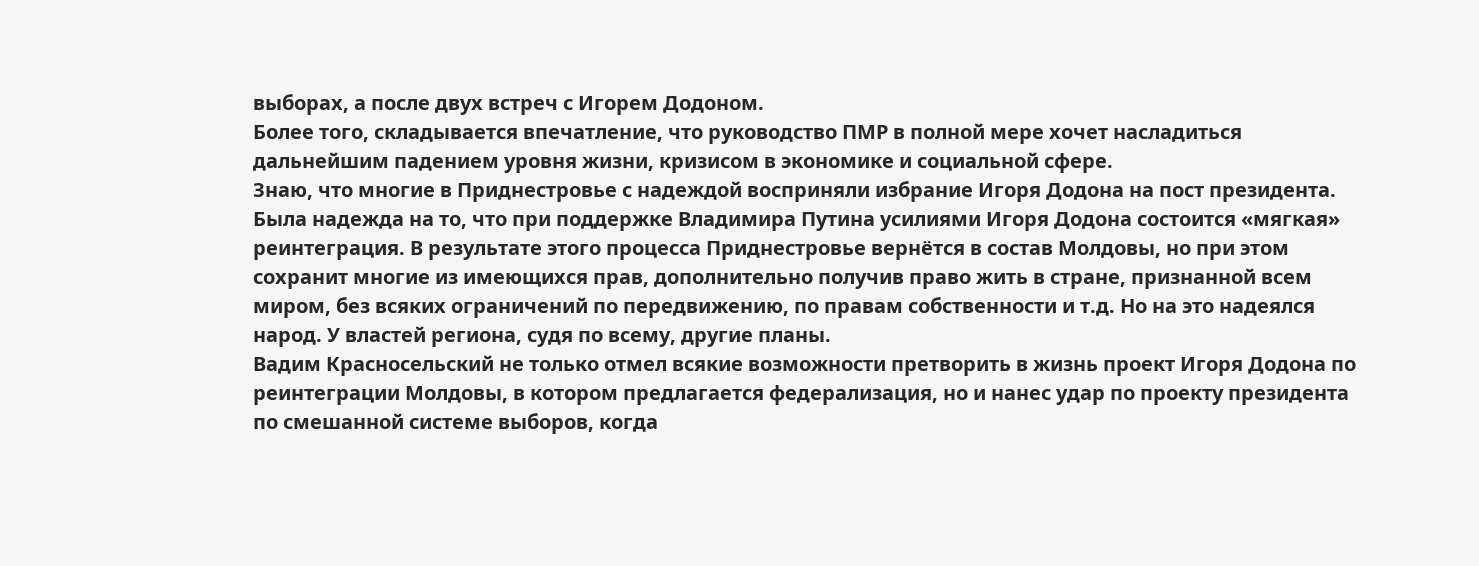выборах, а после двух встреч с Игорем Додоном.
Более того, складывается впечатление, что руководство ПМР в полной мере хочет насладиться дальнейшим падением уровня жизни, кризисом в экономике и социальной сфере.
Знаю, что многие в Приднестровье с надеждой восприняли избрание Игоря Додона на пост президента. Была надежда на то, что при поддержке Владимира Путина усилиями Игоря Додона состоится «мягкая» реинтеграция. В результате этого процесса Приднестровье вернётся в состав Молдовы, но при этом сохранит многие из имеющихся прав, дополнительно получив право жить в стране, признанной всем миром, без всяких ограничений по передвижению, по правам собственности и т.д. Но на это надеялся народ. У властей региона, судя по всему, другие планы.
Вадим Красносельский не только отмел всякие возможности претворить в жизнь проект Игоря Додона по реинтеграции Молдовы, в котором предлагается федерализация, но и нанес удар по проекту президента по смешанной системе выборов, когда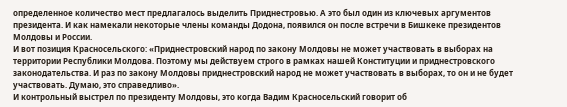определенное количество мест предлагалось выделить Приднестровью. А это был один из ключевых аргументов президента. И как намекали некоторые члены команды Додона, появился он после встречи в Бишкеке президентов Молдовы и России.
И вот позиция Красносельского: «Приднестровский народ по закону Молдовы не может участвовать в выборах на территории Республики Молдова. Поэтому мы действуем строго в рамках нашей Конституции и приднестровского законодательства. И раз по закону Молдовы приднестровский народ не может участвовать в выборах, то он и не будет участвовать. Думаю, это справедливо».
И контрольный выстрел по президенту Молдовы, это когда Вадим Красносельский говорит об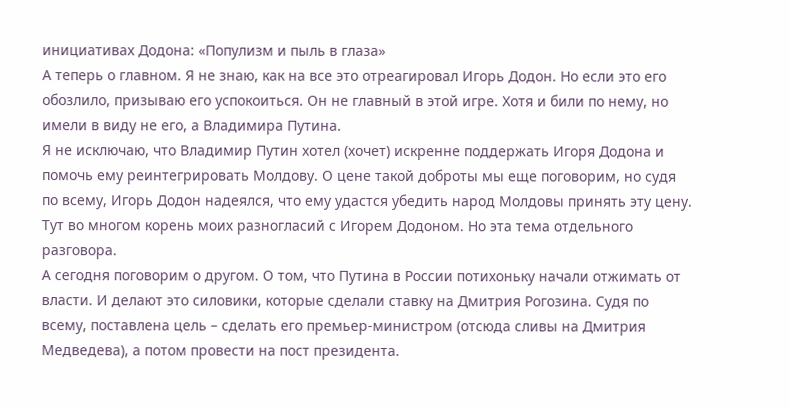инициативах Додона: «Популизм и пыль в глаза»
А теперь о главном. Я не знаю, как на все это отреагировал Игорь Додон. Но если это его обозлило, призываю его успокоиться. Он не главный в этой игре. Хотя и били по нему, но имели в виду не его, а Владимира Путина.
Я не исключаю, что Владимир Путин хотел (хочет) искренне поддержать Игоря Додона и помочь ему реинтегрировать Молдову. О цене такой доброты мы еще поговорим, но судя по всему, Игорь Додон надеялся, что ему удастся убедить народ Молдовы принять эту цену. Тут во многом корень моих разногласий с Игорем Додоном. Но эта тема отдельного разговора.
А сегодня поговорим о другом. О том, что Путина в России потихоньку начали отжимать от власти. И делают это силовики, которые сделали ставку на Дмитрия Рогозина. Судя по всему, поставлена цель – сделать его премьер-министром (отсюда сливы на Дмитрия Медведева), а потом провести на пост президента.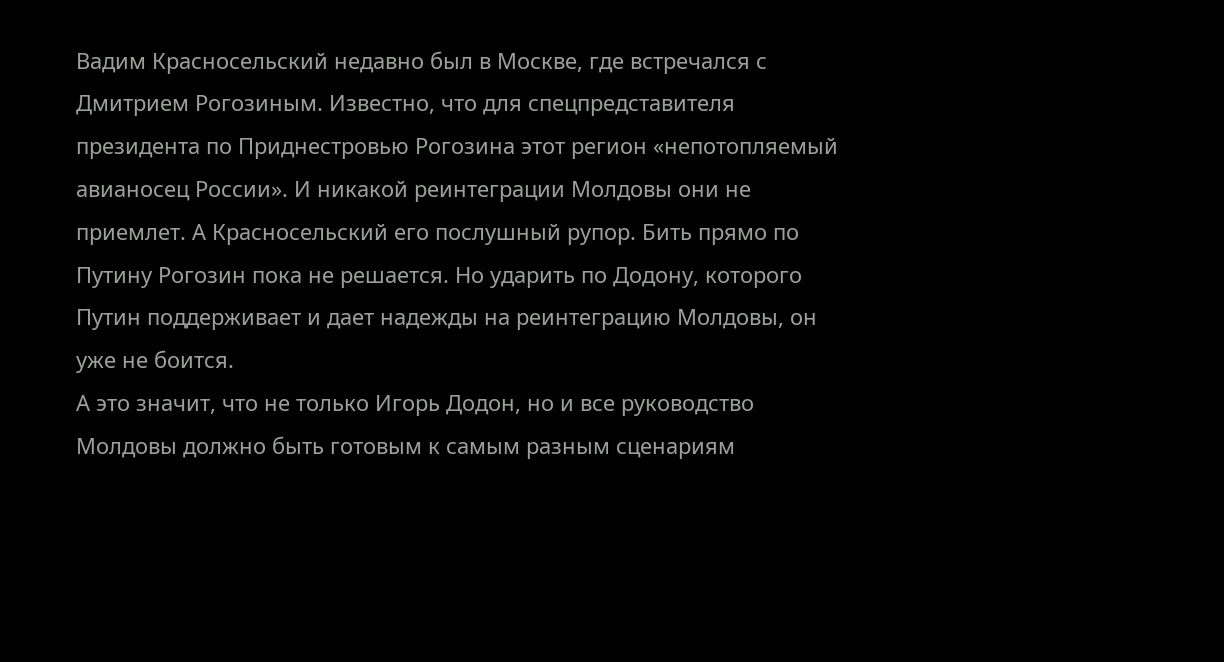Вадим Красносельский недавно был в Москве, где встречался с Дмитрием Рогозиным. Известно, что для спецпредставителя президента по Приднестровью Рогозина этот регион «непотопляемый авианосец России». И никакой реинтеграции Молдовы они не приемлет. А Красносельский его послушный рупор. Бить прямо по Путину Рогозин пока не решается. Но ударить по Додону, которого Путин поддерживает и дает надежды на реинтеграцию Молдовы, он уже не боится.
А это значит, что не только Игорь Додон, но и все руководство Молдовы должно быть готовым к самым разным сценариям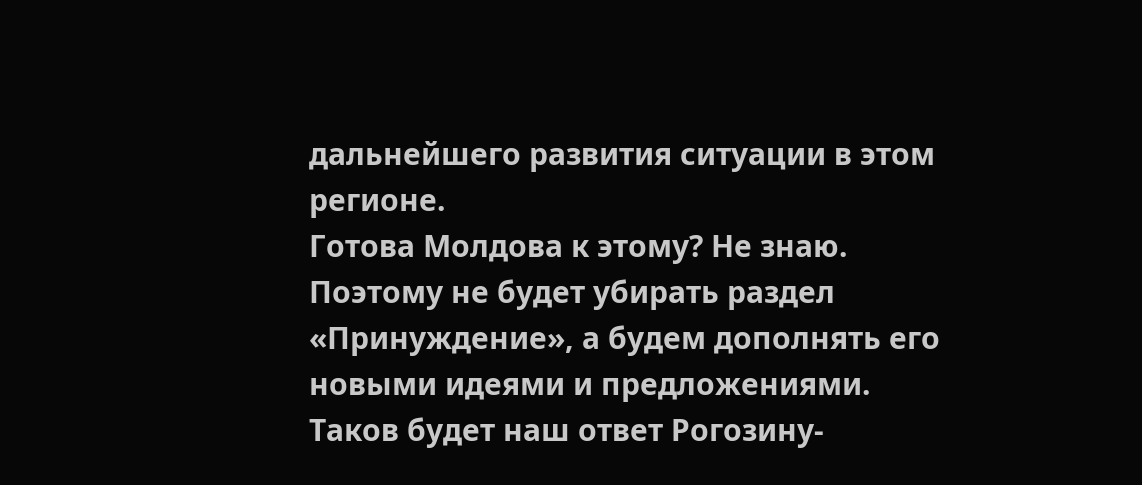дальнейшего развития ситуации в этом регионе.
Готова Молдова к этому? Не знаю. Поэтому не будет убирать раздел «Принуждение», а будем дополнять его новыми идеями и предложениями. Таков будет наш ответ Рогозину-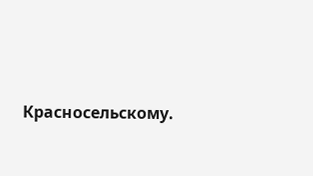Красносельскому.